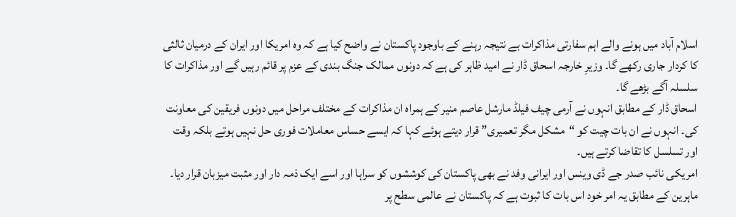اسلام آباد میں ہونے والے اہم سفارتی مذاکرات بے نتیجہ رہنے کے باوجود پاکستان نے واضح کیا ہے کہ وہ امریکا اور ایران کے درمیان ثالثی کا کردار جاری رکھے گا۔ وزیرِ خارجہ اسحاق ڈار نے امید ظاہر کی ہے کہ دونوں ممالک جنگ بندی کے عزم پر قائم رہیں گے اور مذاکرات کا سلسلہ آگے بڑھے گا۔
اسحاق ڈار کے مطابق انہوں نے آرمی چیف فیلڈ مارشل عاصم منیر کے ہمراہ ان مذاکرات کے مختلف مراحل میں دونوں فریقین کی معاونت کی۔ انہوں نے ان بات چیت کو “مشکل مگر تعمیری” قرار دیتے ہوئے کہا کہ ایسے حساس معاملات فوری حل نہیں ہوتے بلکہ وقت اور تسلسل کا تقاضا کرتے ہیں۔
امریکی نائب صدر جے ڈی وینس اور ایرانی وفد نے بھی پاکستان کی کوششوں کو سراہا اور اسے ایک ذمہ دار اور مثبت میزبان قرار دیا۔ ماہرین کے مطابق یہ امر خود اس بات کا ثبوت ہے کہ پاکستان نے عالمی سطح پر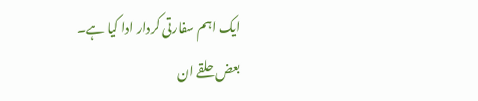ایک اہم سفارتی کردار ادا کیا ہے۔
بعض حلقے ان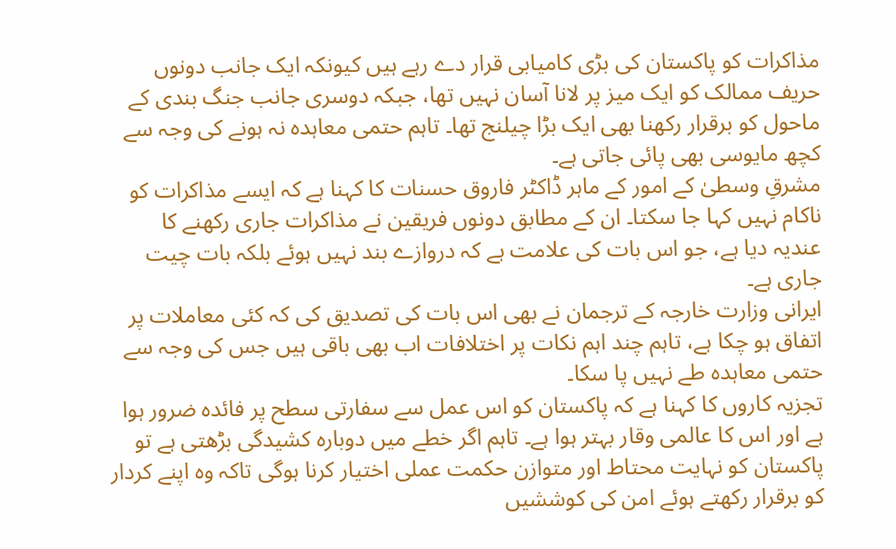مذاکرات کو پاکستان کی بڑی کامیابی قرار دے رہے ہیں کیونکہ ایک جانب دونوں حریف ممالک کو ایک میز پر لانا آسان نہیں تھا، جبکہ دوسری جانب جنگ بندی کے ماحول کو برقرار رکھنا بھی ایک بڑا چیلنج تھا۔ تاہم حتمی معاہدہ نہ ہونے کی وجہ سے کچھ مایوسی بھی پائی جاتی ہے۔
مشرقِ وسطیٰ کے امور کے ماہر ڈاکٹر فاروق حسنات کا کہنا ہے کہ ایسے مذاکرات کو ناکام نہیں کہا جا سکتا۔ ان کے مطابق دونوں فریقین نے مذاکرات جاری رکھنے کا عندیہ دیا ہے، جو اس بات کی علامت ہے کہ دروازے بند نہیں ہوئے بلکہ بات چیت جاری ہے۔
ایرانی وزارت خارجہ کے ترجمان نے بھی اس بات کی تصدیق کی کہ کئی معاملات پر اتفاق ہو چکا ہے، تاہم چند اہم نکات پر اختلافات اب بھی باقی ہیں جس کی وجہ سے حتمی معاہدہ طے نہیں پا سکا۔
تجزیہ کاروں کا کہنا ہے کہ پاکستان کو اس عمل سے سفارتی سطح پر فائدہ ضرور ہوا ہے اور اس کا عالمی وقار بہتر ہوا ہے۔ تاہم اگر خطے میں دوبارہ کشیدگی بڑھتی ہے تو پاکستان کو نہایت محتاط اور متوازن حکمت عملی اختیار کرنا ہوگی تاکہ وہ اپنے کردار کو برقرار رکھتے ہوئے امن کی کوششیں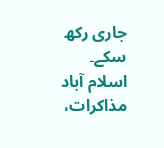جاری رکھ سکے۔
اسلام آباد مذاکرات،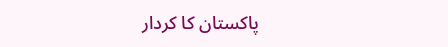پاکستان کا کردار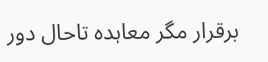برقرار مگر معاہدہ تاحال دور